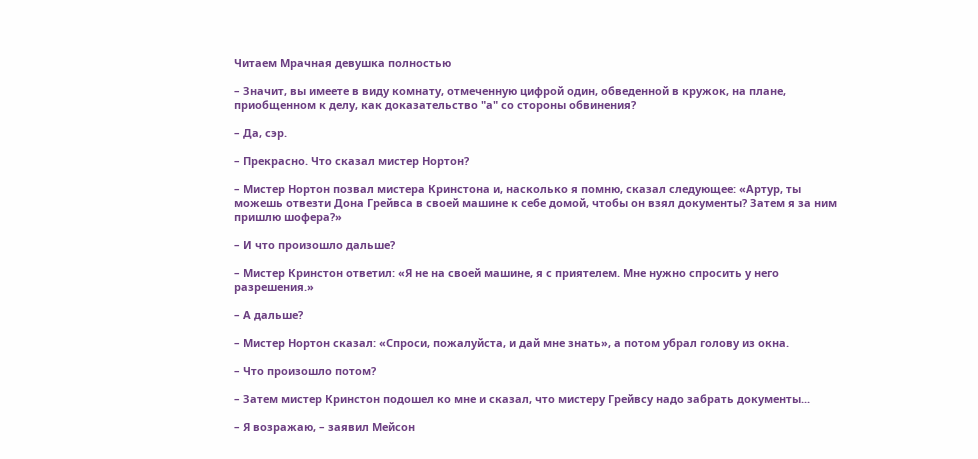Читаем Мрачная девушка полностью

– Значит, вы имеете в виду комнату, отмеченную цифрой один, обведенной в кружок, на плане, приобщенном к делу, как доказательство "а" со стороны обвинения?

– Да, сэр.

– Прекрасно. Что сказал мистер Нортон?

– Мистер Нортон позвал мистера Кринстона и, насколько я помню, сказал следующее: «Артур, ты можешь отвезти Дона Грейвса в своей машине к себе домой, чтобы он взял документы? Затем я за ним пришлю шофера?»

– И что произошло дальше?

– Мистер Кринстон ответил: «Я не на своей машине, я с приятелем. Мне нужно спросить у него разрешения.»

– А дальше?

– Мистер Нортон сказал: «Спроси, пожалуйста, и дай мне знать», а потом убрал голову из окна.

– Что произошло потом?

– Затем мистер Кринстон подошел ко мне и сказал, что мистеру Грейвсу надо забрать документы...

– Я возражаю, – заявил Мейсон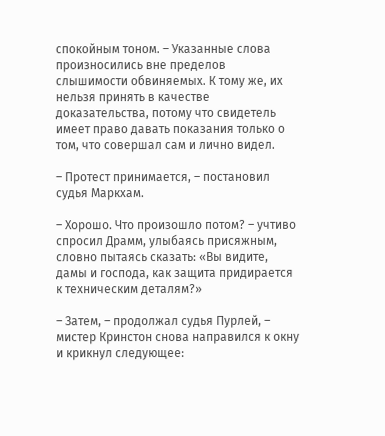спокойным тоном. – Указанные слова произносились вне пределов слышимости обвиняемых. К тому же, их нельзя принять в качестве доказательства, потому что свидетель имеет право давать показания только о том, что совершал сам и лично видел.

– Протест принимается, – постановил судья Маркхам.

– Хорошо. Что произошло потом? – учтиво спросил Драмм, улыбаясь присяжным, словно пытаясь сказать: «Вы видите, дамы и господа, как защита придирается к техническим деталям?»

– Затем, – продолжал судья Пурлей, – мистер Кринстон снова направился к окну и крикнул следующее: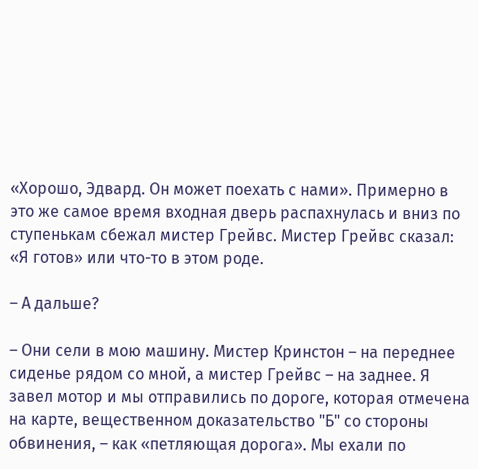«Хорошо, Эдвард. Он может поехать с нами». Примерно в это же самое время входная дверь распахнулась и вниз по ступенькам сбежал мистер Грейвс. Мистер Грейвс сказал: «Я готов» или что-то в этом роде.

– А дальше?

– Они сели в мою машину. Мистер Кринстон – на переднее сиденье рядом со мной, а мистер Грейвс – на заднее. Я завел мотор и мы отправились по дороге, которая отмечена на карте, вещественном доказательство "Б" со стороны обвинения, – как «петляющая дорога». Мы ехали по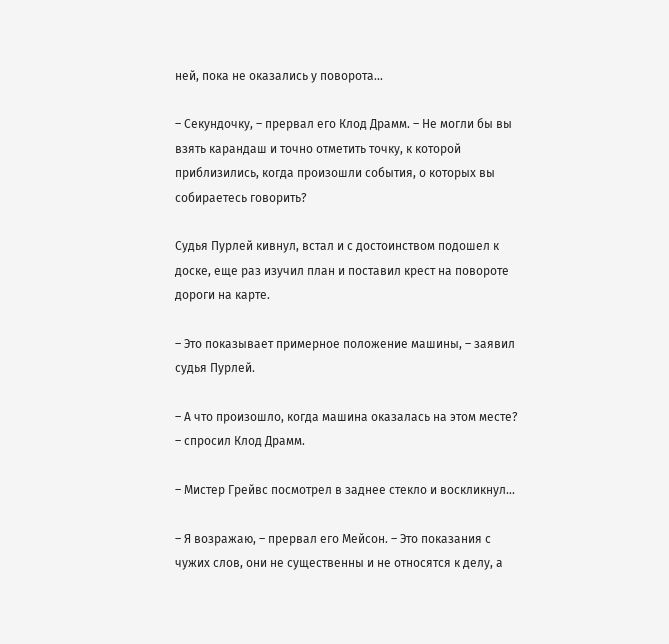ней, пока не оказались у поворота...

– Секундочку, – прервал его Клод Драмм. – Не могли бы вы взять карандаш и точно отметить точку, к которой приблизились, когда произошли события, о которых вы собираетесь говорить?

Судья Пурлей кивнул, встал и с достоинством подошел к доске, еще раз изучил план и поставил крест на повороте дороги на карте.

– Это показывает примерное положение машины, – заявил судья Пурлей.

– А что произошло, когда машина оказалась на этом месте? – спросил Клод Драмм.

– Мистер Грейвс посмотрел в заднее стекло и воскликнул...

– Я возражаю, – прервал его Мейсон. – Это показания с чужих слов, они не существенны и не относятся к делу, а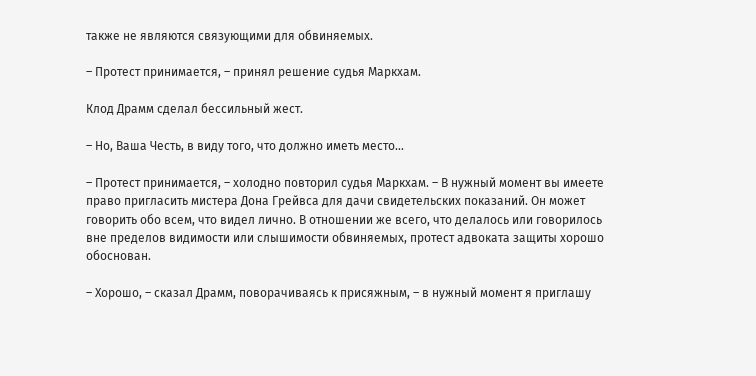также не являются связующими для обвиняемых.

– Протест принимается, – принял решение судья Маркхам.

Клод Драмм сделал бессильный жест.

– Но, Ваша Честь, в виду того, что должно иметь место...

– Протест принимается, – холодно повторил судья Маркхам. – В нужный момент вы имеете право пригласить мистера Дона Грейвса для дачи свидетельских показаний. Он может говорить обо всем, что видел лично. В отношении же всего, что делалось или говорилось вне пределов видимости или слышимости обвиняемых, протест адвоката защиты хорошо обоснован.

– Хорошо, – сказал Драмм, поворачиваясь к присяжным, – в нужный момент я приглашу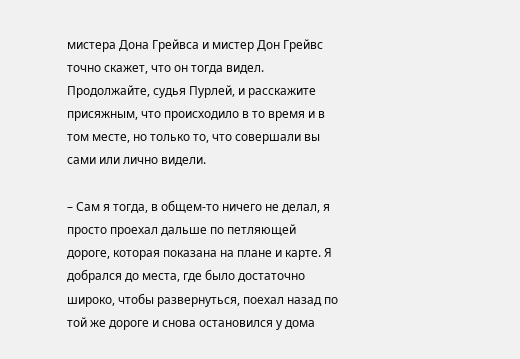мистера Дона Грейвса и мистер Дон Грейвс точно скажет, что он тогда видел. Продолжайте, судья Пурлей, и расскажите присяжным, что происходило в то время и в том месте, но только то, что совершали вы сами или лично видели.

– Сам я тогда, в общем-то ничего не делал, я просто проехал дальше по петляющей дороге, которая показана на плане и карте. Я добрался до места, где было достаточно широко, чтобы развернуться, поехал назад по той же дороге и снова остановился у дома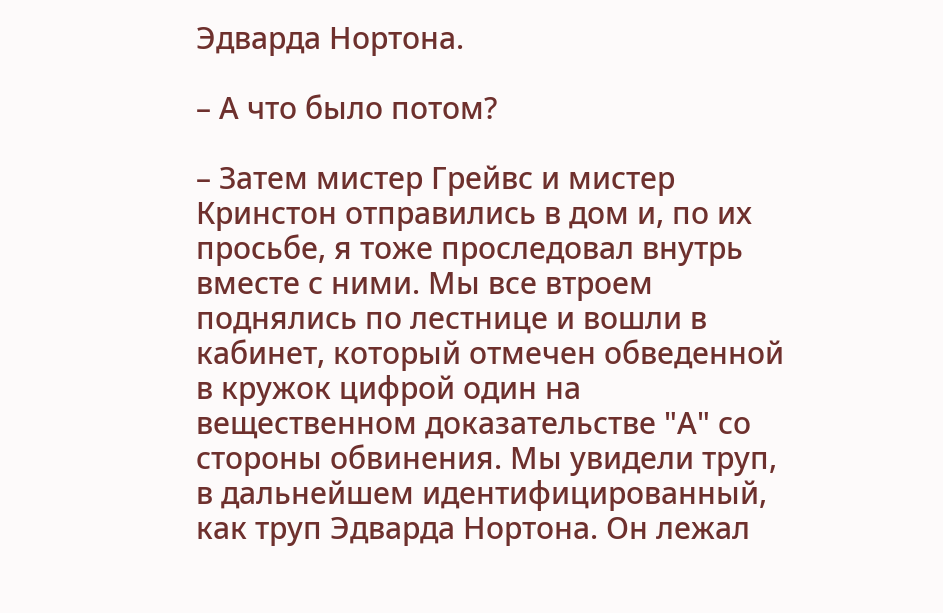Эдварда Нортона.

– А что было потом?

– Затем мистер Грейвс и мистер Кринстон отправились в дом и, по их просьбе, я тоже проследовал внутрь вместе с ними. Мы все втроем поднялись по лестнице и вошли в кабинет, который отмечен обведенной в кружок цифрой один на вещественном доказательстве "А" со стороны обвинения. Мы увидели труп, в дальнейшем идентифицированный, как труп Эдварда Нортона. Он лежал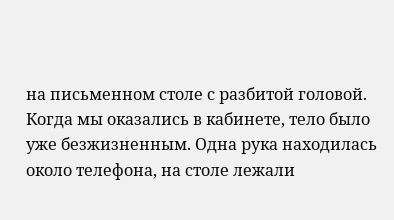на письменном столе с разбитой головой. Когда мы оказались в кабинете, тело было уже безжизненным. Одна рука находилась около телефона, на столе лежали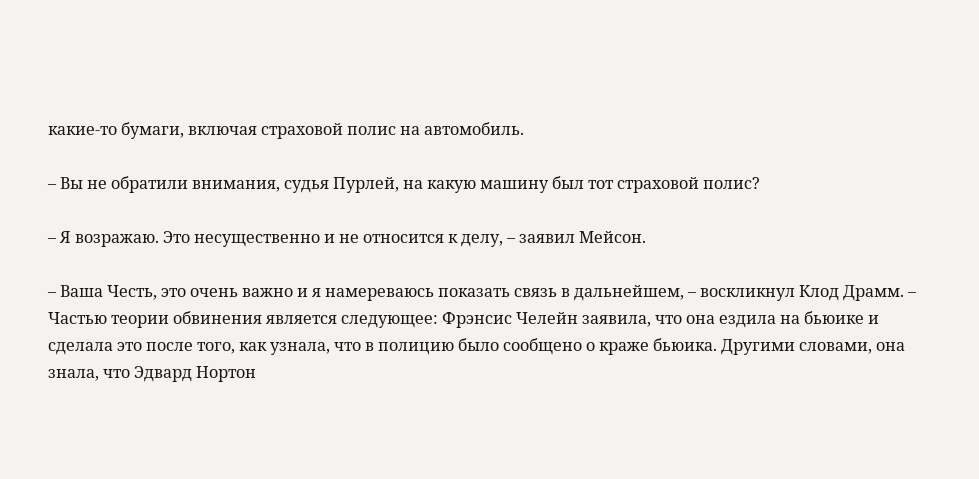какие-то бумаги, включая страховой полис на автомобиль.

– Вы не обратили внимания, судья Пурлей, на какую машину был тот страховой полис?

– Я возражаю. Это несущественно и не относится к делу, – заявил Мейсон.

– Ваша Честь, это очень важно и я намереваюсь показать связь в дальнейшем, – воскликнул Клод Драмм. – Частью теории обвинения является следующее: Фрэнсис Челейн заявила, что она ездила на бьюике и сделала это после того, как узнала, что в полицию было сообщено о краже бьюика. Другими словами, она знала, что Эдвард Нортон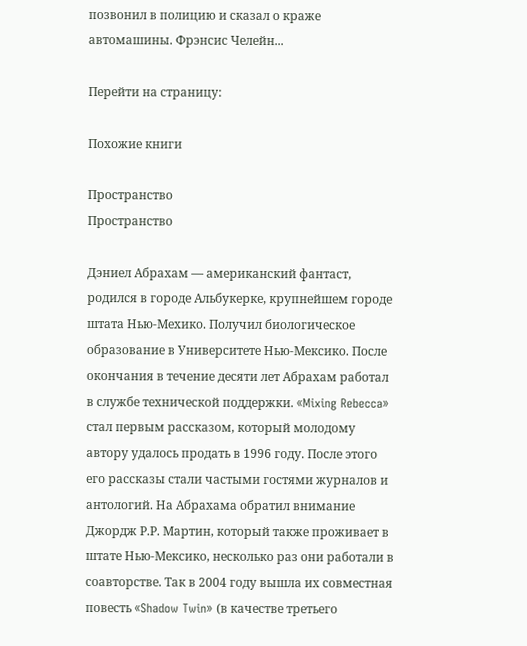позвонил в полицию и сказал о краже автомашины. Фрэнсис Челейн...

Перейти на страницу:

Похожие книги

Пространство
Пространство

Дэниел Абрахам — американский фантаст, родился в городе Альбукерке, крупнейшем городе штата Нью-Мехико. Получил биологическое образование в Университете Нью-Мексико. После окончания в течение десяти лет Абрахам работал в службе технической поддержки. «Mixing Rebecca» стал первым рассказом, который молодому автору удалось продать в 1996 году. После этого его рассказы стали частыми гостями журналов и антологий. На Абрахама обратил внимание Джордж Р.Р. Мартин, который также проживает в штате Нью-Мексико, несколько раз они работали в соавторстве. Так в 2004 году вышла их совместная повесть «Shadow Twin» (в качестве третьего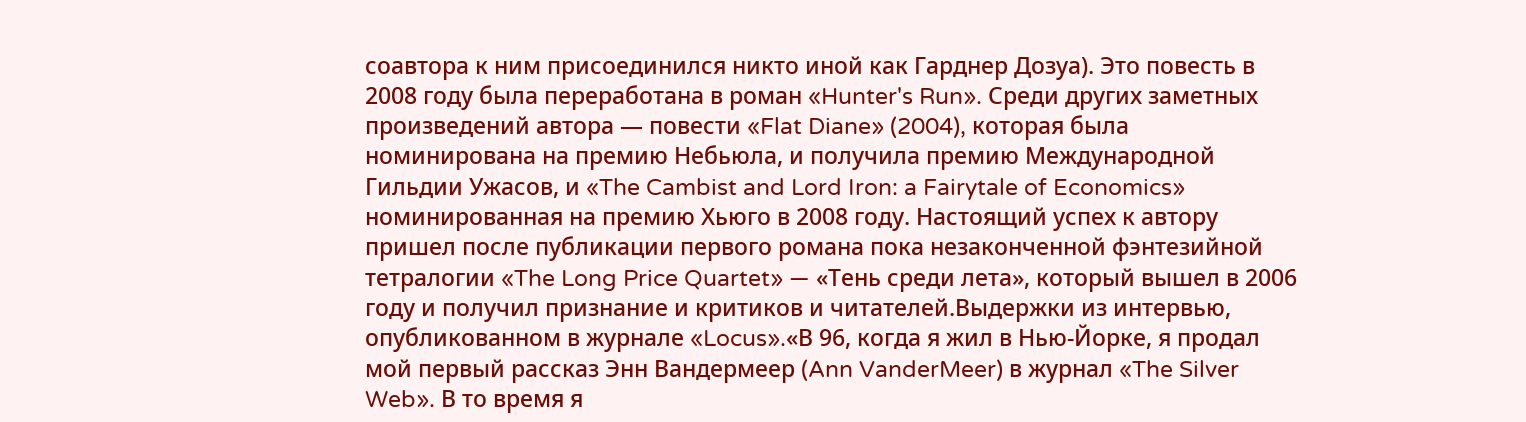соавтора к ним присоединился никто иной как Гарднер Дозуа). Это повесть в 2008 году была переработана в роман «Hunter's Run». Среди других заметных произведений автора — повести «Flat Diane» (2004), которая была номинирована на премию Небьюла, и получила премию Международной Гильдии Ужасов, и «The Cambist and Lord Iron: a Fairytale of Economics» номинированная на премию Хьюго в 2008 году. Настоящий успех к автору пришел после публикации первого романа пока незаконченной фэнтезийной тетралогии «The Long Price Quartet» — «Тень среди лета», который вышел в 2006 году и получил признание и критиков и читателей.Выдержки из интервью, опубликованном в журнале «Locus».«В 96, когда я жил в Нью-Йорке, я продал мой первый рассказ Энн Вандермеер (Ann VanderMeer) в журнал «The Silver Web». В то время я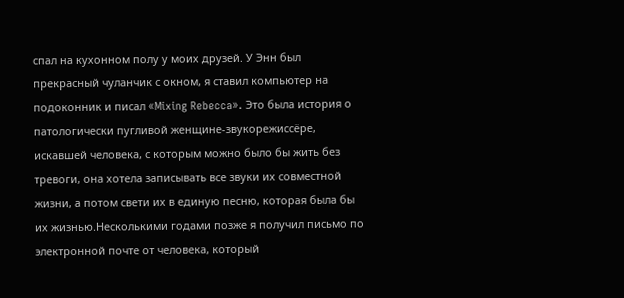спал на кухонном полу у моих друзей. У Энн был прекрасный чуланчик с окном, я ставил компьютер на подоконник и писал «Mixing Rebecca». Это была история о патологически пугливой женщине-звукорежиссёре, искавшей человека, с которым можно было бы жить без тревоги, она хотела записывать все звуки их совместной жизни, а потом свети их в единую песню, которая была бы их жизнью.Несколькими годами позже я получил письмо по электронной почте от человека, который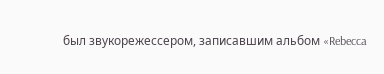был звукорежессером, записавшим альбом «Rebecca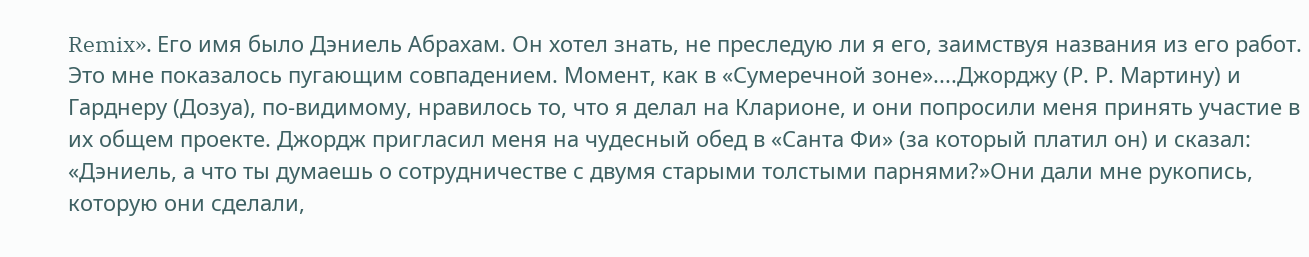Remix». Его имя было Дэниель Абрахам. Он хотел знать, не преследую ли я его, заимствуя названия из его работ. Это мне показалось пугающим совпадением. Момент, как в «Сумеречной зоне»....Джорджу (Р. Р. Мартину) и Гарднеру (Дозуа), по-видимому, нравилось то, что я делал на Кларионе, и они попросили меня принять участие в их общем проекте. Джордж пригласил меня на чудесный обед в «Санта Фи» (за который платил он) и сказал: «Дэниель, а что ты думаешь о сотрудничестве с двумя старыми толстыми парнями?»Они дали мне рукопись, которую они сделали,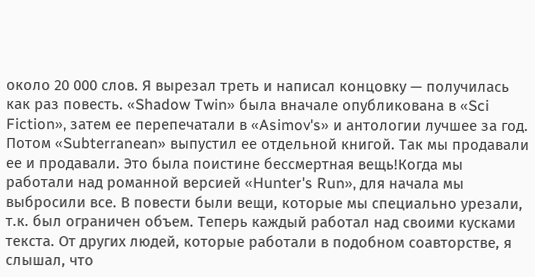около 20 000 слов. Я вырезал треть и написал концовку — получилась как раз повесть. «Shadow Twin» была вначале опубликована в «Sci Fiction», затем ее перепечатали в «Asimov's» и антологии лучшее за год. Потом «Subterranean» выпустил ее отдельной книгой. Так мы продавали ее и продавали. Это была поистине бессмертная вещь!Когда мы работали над романной версией «Hunter's Run», для начала мы выбросили все. В повести были вещи, которые мы специально урезали, т.к. был ограничен объем. Теперь каждый работал над своими кусками текста. От других людей, которые работали в подобном соавторстве, я слышал, что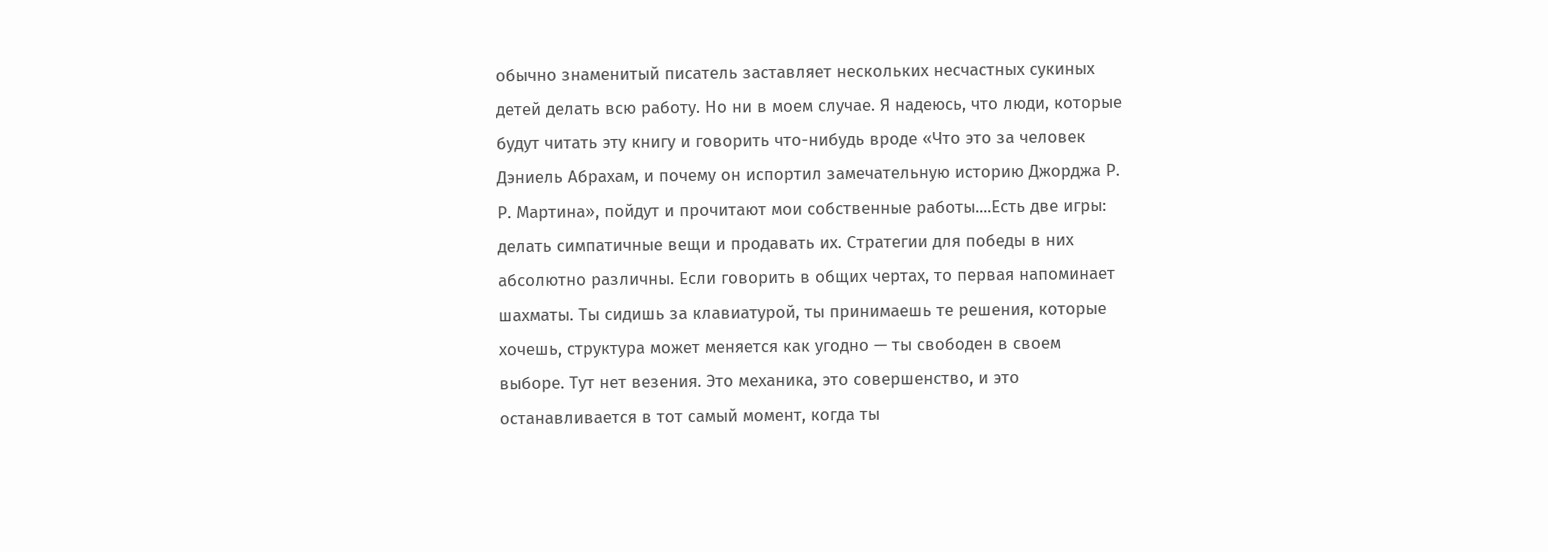обычно знаменитый писатель заставляет нескольких несчастных сукиных детей делать всю работу. Но ни в моем случае. Я надеюсь, что люди, которые будут читать эту книгу и говорить что-нибудь вроде «Что это за человек Дэниель Абрахам, и почему он испортил замечательную историю Джорджа Р. Р. Мартина», пойдут и прочитают мои собственные работы....Есть две игры: делать симпатичные вещи и продавать их. Стратегии для победы в них абсолютно различны. Если говорить в общих чертах, то первая напоминает шахматы. Ты сидишь за клавиатурой, ты принимаешь те решения, которые хочешь, структура может меняется как угодно — ты свободен в своем выборе. Тут нет везения. Это механика, это совершенство, и это останавливается в тот самый момент, когда ты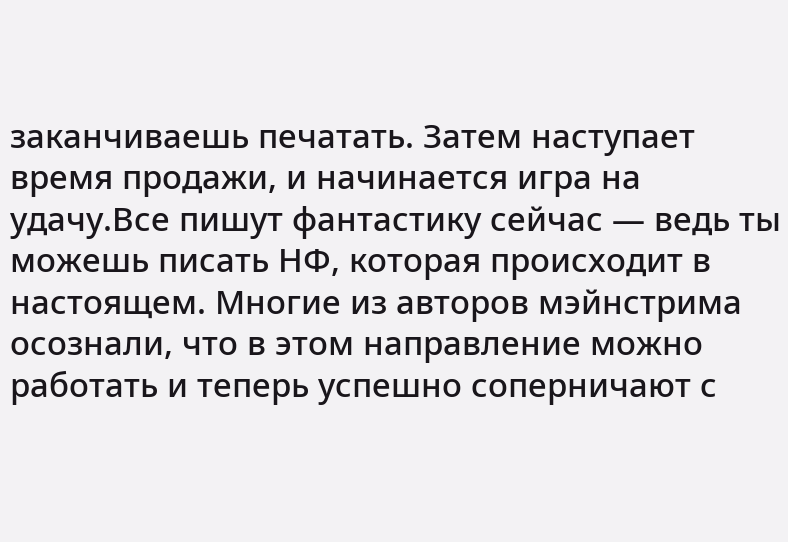заканчиваешь печатать. Затем наступает время продажи, и начинается игра на удачу.Все пишут фантастику сейчас — ведь ты можешь писать НФ, которая происходит в настоящем. Многие из авторов мэйнстрима осознали, что в этом направление можно работать и теперь успешно соперничают с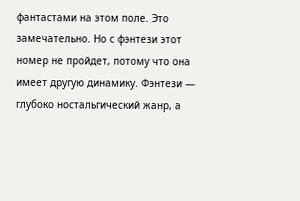фантастами на этом поле. Это замечательно. Но с фэнтези этот номер не пройдет, потому что она имеет другую динамику. Фэнтези — глубоко ностальгический жанр, а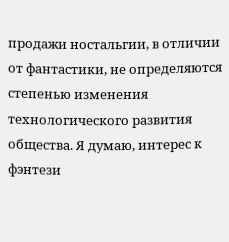продажи ностальгии, в отличии от фантастики, не определяются степенью изменения технологического развития общества. Я думаю, интерес к фэнтези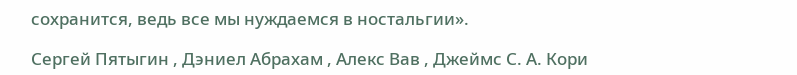сохранится, ведь все мы нуждаемся в ностальгии».

Сергей Пятыгин , Дэниел Абрахам , Алекс Вав , Джеймс С. А. Кори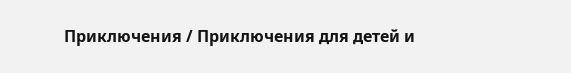Приключения / Приключения для детей и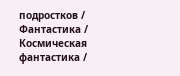подростков / Фантастика / Космическая фантастика /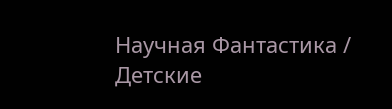Научная Фантастика / Детские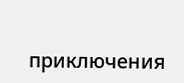приключения